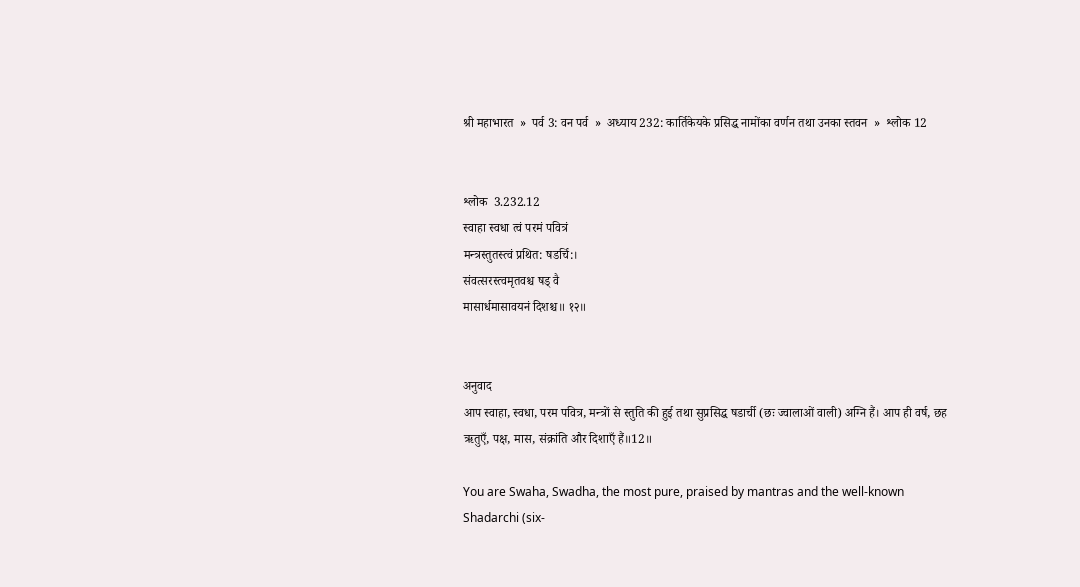श्री महाभारत  »  पर्व 3: वन पर्व  »  अध्याय 232: कार्तिकेयके प्रसिद्ध नामोंका वर्णन तथा उनका स्तवन  »  श्लोक 12


श्लोक  3.232.12
स्वाहा स्वधा त्वं परमं पवित्रं
मन्त्रस्तुतस्त्वं प्रथित: षडर्चि:।
संवत्सरस्त्वमृतवश्च षड् वै
मासार्धमासावयनं दिशश्च॥ १२॥


अनुवाद
आप स्वाहा, स्वधा, परम पवित्र, मन्त्रों से स्तुति की हुई तथा सुप्रसिद्ध षडार्ची (छः ज्वालाओं वाली) अग्नि हैं। आप ही वर्ष, छह ऋतुएँ, पक्ष, मास, संक्रांति और दिशाएँ हैं॥12॥

You are Swaha, Swadha, the most pure, praised by mantras and the well-known Shadarchi (six-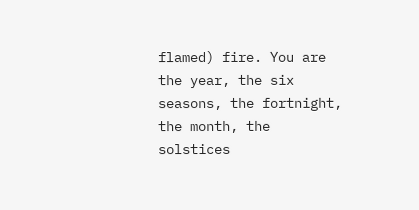flamed) fire. You are the year, the six seasons, the fortnight, the month, the solstices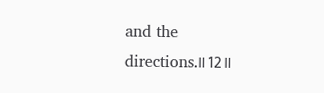and the directions.॥12॥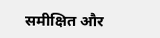समीक्षित और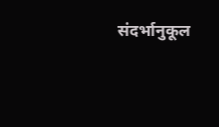संदर्भानुकूल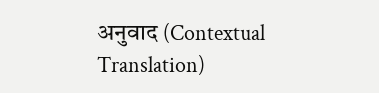अनुवाद (Contextual Translation)